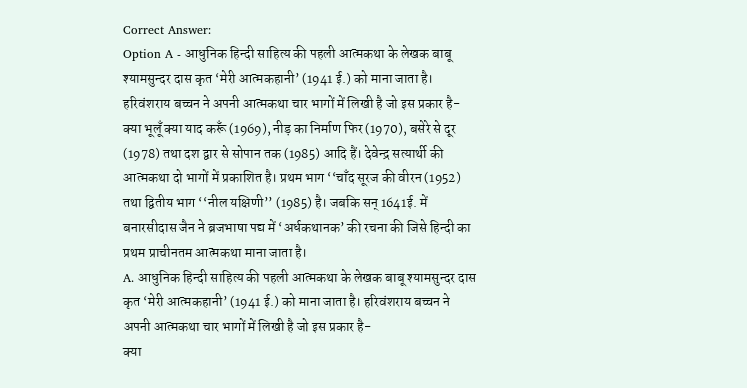Correct Answer:
Option A - आधुनिक हिन्दी साहित्य की पहली आत्मकथा के लेखक बाबू श्यामसुन्दर दास कृत ‘मेरी आत्मकहानी’ (1941 ई.) को माना जाता है। हरिवंशराय बच्चन ने अपनी आत्मकथा चार भागों में लिखी है जो इस प्रकार है-
क्या भूलूँ क्या याद करूँ (1969), नीड़ का निर्माण फिर (1970), बसेरे से दूर (1978) तथा दश द्वार से सोपान तक (1985) आदि हैं। देवेन्द्र सत्यार्थी की आत्मकथा दो भागों में प्रकाशित है। प्रथम भाग ‘‘चाँद सूरज की वीरन (1952) तथा द्वितीय भाग ‘‘नील यक्षिणी’’ (1985) है। जबकि सन् 1641ई. में बनारसीदास जैन ने ब्रजभाषा पद्य में ‘अर्धकथानक’ की रचना की जिसे हिन्दी का प्रथम प्राचीनतम आत्मकथा माना जाता है।
A. आधुनिक हिन्दी साहित्य की पहली आत्मकथा के लेखक बाबू श्यामसुन्दर दास कृत ‘मेरी आत्मकहानी’ (1941 ई.) को माना जाता है। हरिवंशराय बच्चन ने अपनी आत्मकथा चार भागों में लिखी है जो इस प्रकार है-
क्या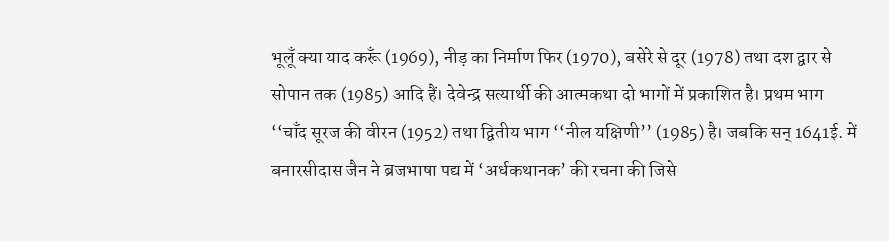भूलूँ क्या याद करूँ (1969), नीड़ का निर्माण फिर (1970), बसेरे से दूर (1978) तथा दश द्वार से सोपान तक (1985) आदि हैं। देवेन्द्र सत्यार्थी की आत्मकथा दो भागों में प्रकाशित है। प्रथम भाग ‘‘चाँद सूरज की वीरन (1952) तथा द्वितीय भाग ‘‘नील यक्षिणी’’ (1985) है। जबकि सन् 1641ई. में बनारसीदास जैन ने ब्रजभाषा पद्य में ‘अर्धकथानक’ की रचना की जिसे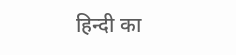हिन्दी का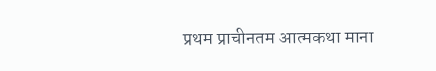प्रथम प्राचीनतम आत्मकथा माना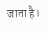जाता है।